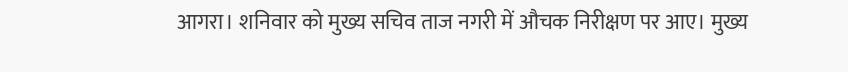आगरा। शनिवार को मुख्य सचिव ताज नगरी में औचक निरीक्षण पर आए। मुख्य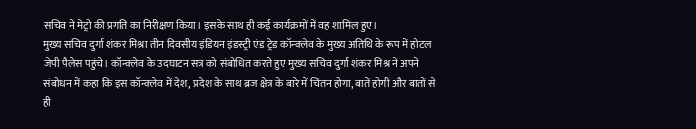सचिव ने मेट्रो की प्रगति का निरीक्षण किया। इसके साथ ही कई कार्यक्रमों में वह शामिल हुए।
मुख्य सचिव दुर्गा शंकर मिश्रा तीन दिवसीय इंडियन इंडस्ट्री एंड ट्रेड कॉन्क्लेव के मुख्य अतिथि के रूप में होटल जेपी पैलेस पहुंचे। कॉन्क्लेव के उदघाटन सत्र को संबोधित करते हुए मुख्य सचिव दुर्गा शंकर मिश्र ने अपने संबोधन में कहा कि इस कॉन्क्लेव में देश, प्रदेश के साथ ब्रज क्षेत्र के बारे में चिंतन होगा, बातें होगी और बातों से ही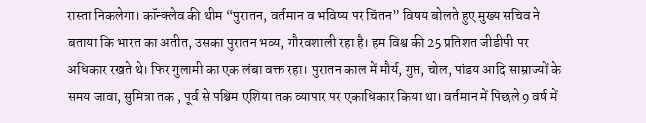रास्ता निकलेगा। कॉन्क्लेव की थीम “पुरातन, वर्तमान व भविष्य पर चिंतन” विषय बोलते हुए मुख्य सचिव ने बताया कि भारत का अतीत, उसका पुरातन भव्य, गौरवशाली रहा है। हम विश्व की 25 प्रतिशत जीडीपी पर अधिकार रखते थे। फिर गुलामी का एक लंबा वक्त रहा। पुरातन काल में मौर्य, गुप्त, चोल, पांडय आदि साम्राज्यों के समय जावा, सुमित्रा तक , पूर्व से पश्चिम एशिया तक व्यापार पर एकाधिकार किया था। वर्तमान में पिछले 9 वर्ष में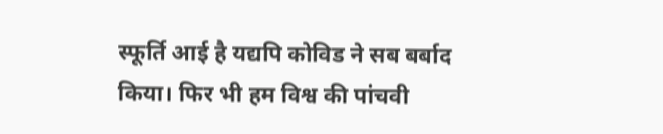स्फूर्ति आई है यद्यपि कोविड ने सब बर्बाद किया। फिर भी हम विश्व की पांचवी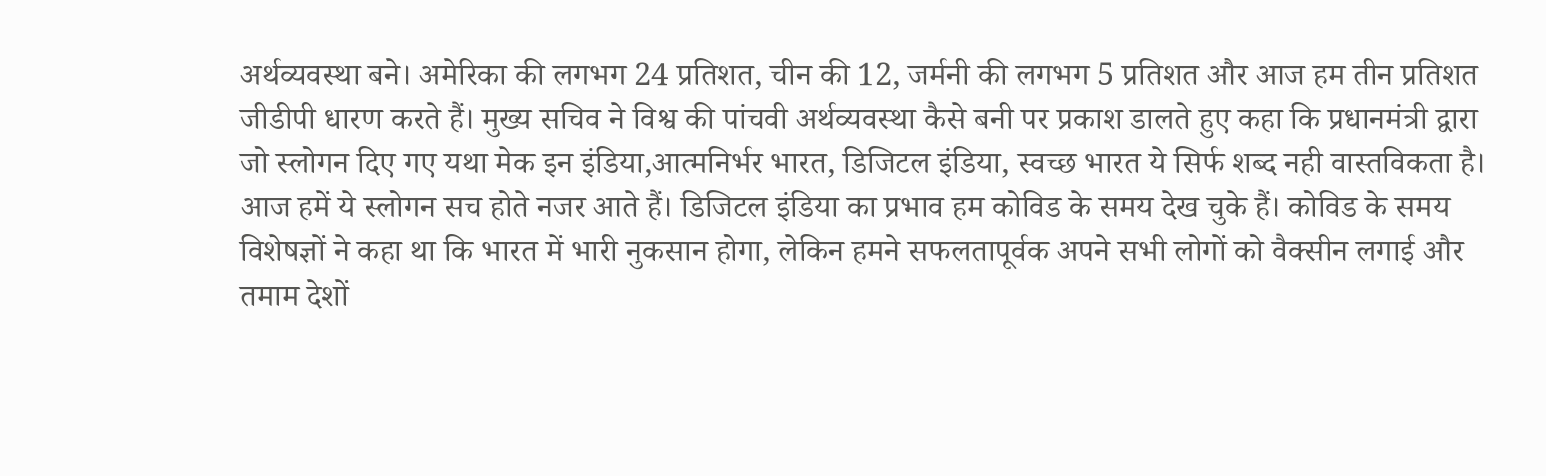अर्थव्यवस्था बने। अमेरिका की लगभग 24 प्रतिशत, चीन की 12, जर्मनी की लगभग 5 प्रतिशत और आज हम तीन प्रतिशत जीडीपी धारण करते हैं। मुख्य सचिव ने विश्व की पांचवी अर्थव्यवस्था कैसे बनी पर प्रकाश डालते हुए कहा कि प्रधानमंत्री द्वारा जो स्लोगन दिए गए यथा मेक इन इंडिया,आत्मनिर्भर भारत, डिजिटल इंडिया, स्वच्छ भारत ये सिर्फ शब्द नही वास्तविकता है। आज हमें ये स्लोगन सच होते नजर आते हैं। डिजिटल इंडिया का प्रभाव हम कोविड के समय देख चुके हैं। कोविड के समय विशेषज्ञों ने कहा था कि भारत में भारी नुकसान होगा, लेकिन हमने सफलतापूर्वक अपने सभी लोगों को वैक्सीन लगाई और तमाम देशों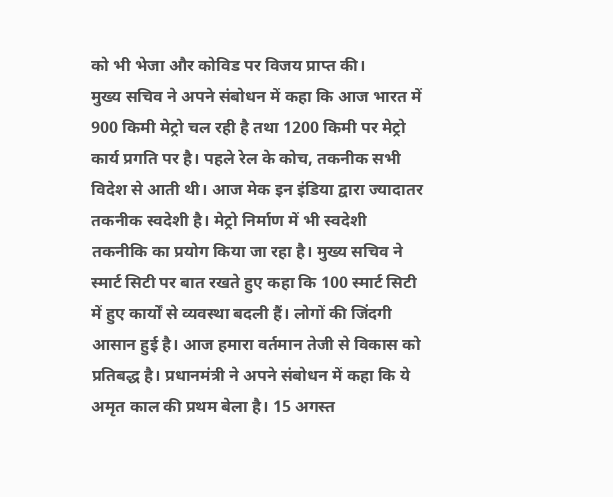को भी भेजा और कोविड पर विजय प्राप्त की।
मुख्य सचिव ने अपने संबोधन में कहा कि आज भारत में 900 किमी मेट्रो चल रही है तथा 1200 किमी पर मेट्रो कार्य प्रगति पर है। पहले रेल के कोच, तकनीक सभी विदेश से आती थी। आज मेक इन इंडिया द्वारा ज्यादातर तकनीक स्वदेशी है। मेट्रो निर्माण में भी स्वदेशी तकनीकि का प्रयोग किया जा रहा है। मुख्य सचिव ने स्मार्ट सिटी पर बात रखते हुए कहा कि 100 स्मार्ट सिटी में हुए कार्यों से व्यवस्था बदली हैं। लोगों की जिंदगी आसान हुई है। आज हमारा वर्तमान तेजी से विकास को प्रतिबद्ध है। प्रधानमंत्री ने अपने संबोधन में कहा कि ये अमृत काल की प्रथम बेला है। 15 अगस्त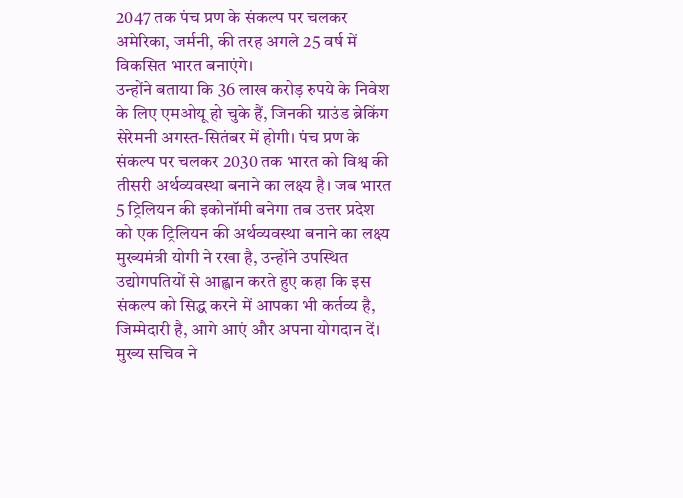2047 तक पंच प्रण के संकल्प पर चलकर अमेरिका, जर्मनी, की तरह अगले 25 वर्ष में विकसित भारत बनाएंगे।
उन्होंने बताया कि 36 लाख करोड़ रुपये के निवेश के लिए एमओयू हो चुके हैं, जिनकी ग्राउंड ब्रेकिंग सेरेमनी अगस्त-सितंबर में होगी। पंच प्रण के संकल्प पर चलकर 2030 तक भारत को विश्व की तीसरी अर्थव्यवस्था बनाने का लक्ष्य है। जब भारत 5 ट्रिलियन की इकोनॉमी बनेगा तब उत्तर प्रदेश को एक ट्रिलियन की अर्थव्यवस्था बनाने का लक्ष्य मुख्यमंत्री योगी ने रखा है, उन्होंने उपस्थित उद्योगपतियों से आह्वान करते हुए कहा कि इस संकल्प को सिद्ध करने में आपका भी कर्तव्य है, जिम्मेदारी है, आगे आएं और अपना योगदान दें। मुख्य सचिव ने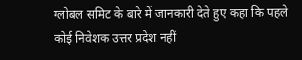ग्लोबल समिट के बारे में जानकारी देते हुए कहा कि पहले कोई निवेशक उत्तर प्रदेश नहीं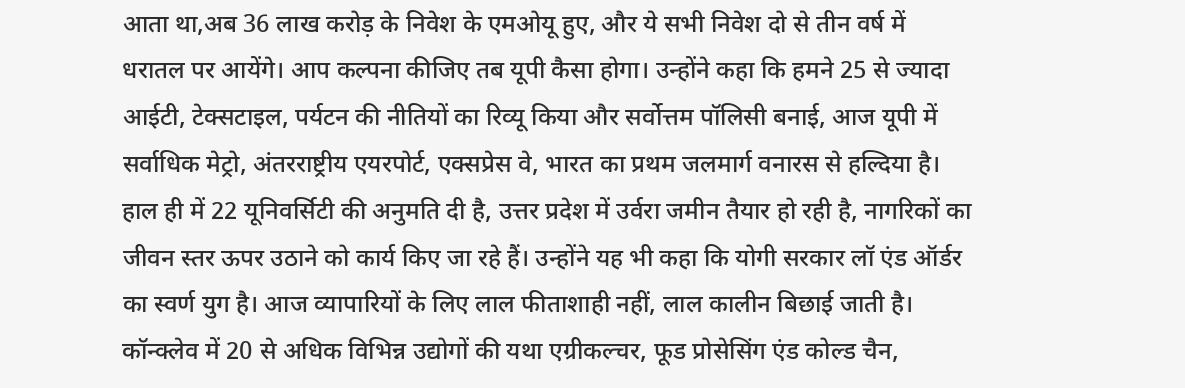आता था,अब 36 लाख करोड़ के निवेश के एमओयू हुए, और ये सभी निवेश दो से तीन वर्ष में धरातल पर आयेंगे। आप कल्पना कीजिए तब यूपी कैसा होगा। उन्होंने कहा कि हमने 25 से ज्यादा आईटी, टेक्सटाइल, पर्यटन की नीतियों का रिव्यू किया और सर्वोत्तम पॉलिसी बनाई, आज यूपी में सर्वाधिक मेट्रो, अंतरराष्ट्रीय एयरपोर्ट, एक्सप्रेस वे, भारत का प्रथम जलमार्ग वनारस से हल्दिया है। हाल ही में 22 यूनिवर्सिटी की अनुमति दी है, उत्तर प्रदेश में उर्वरा जमीन तैयार हो रही है, नागरिकों का जीवन स्तर ऊपर उठाने को कार्य किए जा रहे हैं। उन्होंने यह भी कहा कि योगी सरकार लॉ एंड ऑर्डर का स्वर्ण युग है। आज व्यापारियों के लिए लाल फीताशाही नहीं, लाल कालीन बिछाई जाती है। कॉन्क्लेव में 20 से अधिक विभिन्न उद्योगों की यथा एग्रीकल्चर, फूड प्रोसेसिंग एंड कोल्ड चैन,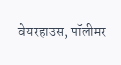वेयरहाउस, पॉलीमर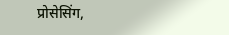प्रोसेसिंग,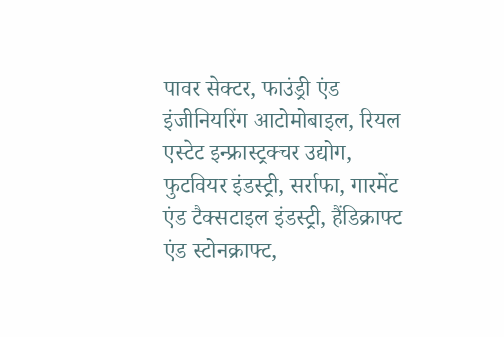पावर सेक्टर, फाउंड्री एंड इंजीनियरिंग आटोमोबाइल, रियल एस्टेट इन्फ्रास्ट्रक्चर उद्योग, फुटवियर इंडस्ट्री, सर्राफा, गारमेंट एंड टैक्सटाइल इंडस्ट्री, हैंडिक्राफ्ट एंड स्टोनक्राफ्ट,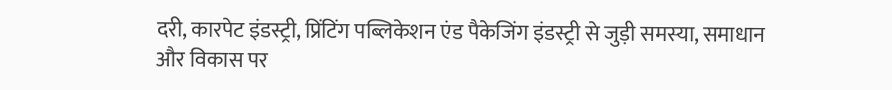दरी, कारपेट इंडस्ट्री, प्रिंटिंग पब्लिकेशन एंड पैकेजिंग इंडस्ट्री से जुड़ी समस्या, समाधान और विकास पर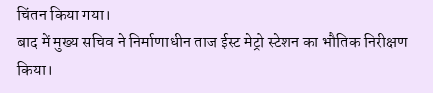चिंतन किया गया।
बाद में मुख्य सचिव ने निर्माणाधीन ताज ईस्ट मेट्रो स्टेशन का भौतिक निरीक्षण किया।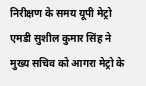निरीक्षण के समय यूपी मेट्रो एमडी सुशील कुमार सिंह ने मुख्य सचिव को आगरा मेट्रो के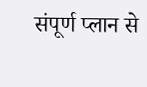संपूर्ण प्लान से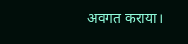अवगत कराया।